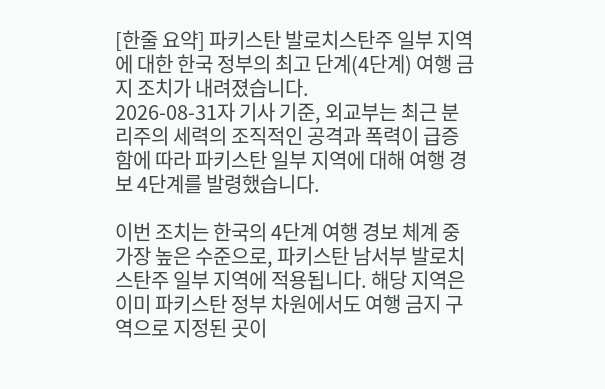[한줄 요약] 파키스탄 발로치스탄주 일부 지역에 대한 한국 정부의 최고 단계(4단계) 여행 금지 조치가 내려졌습니다.
2026-08-31자 기사 기준, 외교부는 최근 분리주의 세력의 조직적인 공격과 폭력이 급증함에 따라 파키스탄 일부 지역에 대해 여행 경보 4단계를 발령했습니다.

이번 조치는 한국의 4단계 여행 경보 체계 중 가장 높은 수준으로, 파키스탄 남서부 발로치스탄주 일부 지역에 적용됩니다. 해당 지역은 이미 파키스탄 정부 차원에서도 여행 금지 구역으로 지정된 곳이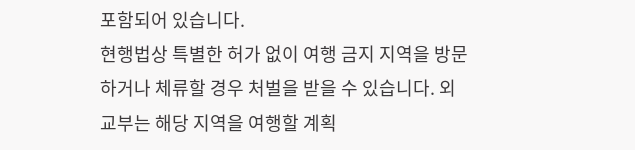포함되어 있습니다.
현행법상 특별한 허가 없이 여행 금지 지역을 방문하거나 체류할 경우 처벌을 받을 수 있습니다. 외교부는 해당 지역을 여행할 계획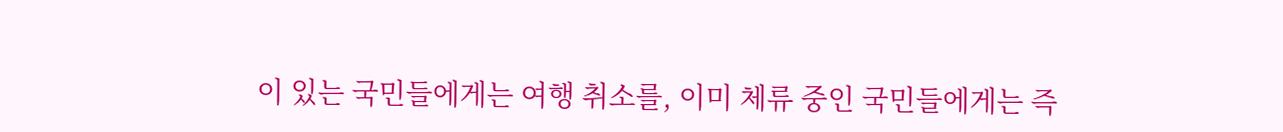이 있는 국민들에게는 여행 취소를, 이미 체류 중인 국민들에게는 즉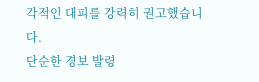각적인 대피를 강력히 권고했습니다.
단순한 경보 발령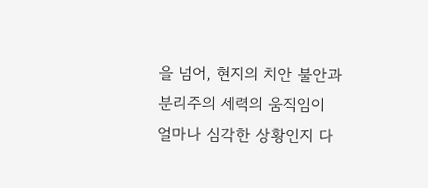을 넘어, 현지의 치안 불안과 분리주의 세력의 움직임이 얼마나 심각한 상황인지 다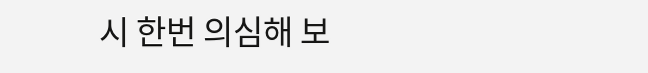시 한번 의심해 보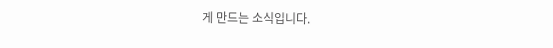게 만드는 소식입니다.